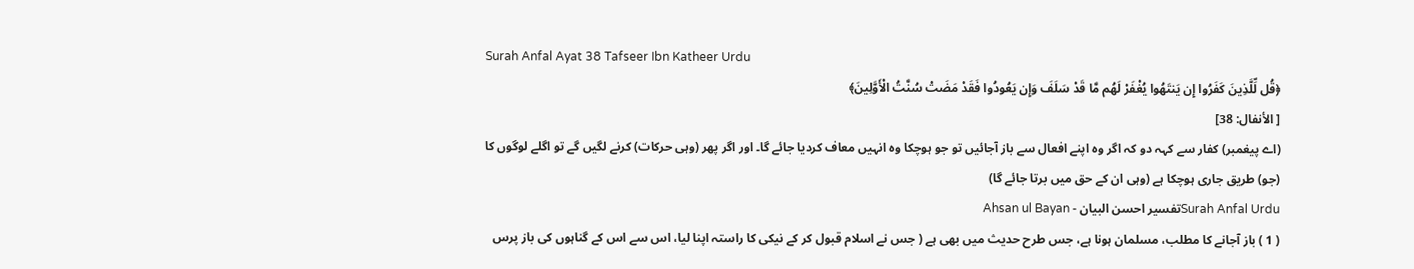Surah Anfal Ayat 38 Tafseer Ibn Katheer Urdu
﴿قُل لِّلَّذِينَ كَفَرُوا إِن يَنتَهُوا يُغْفَرْ لَهُم مَّا قَدْ سَلَفَ وَإِن يَعُودُوا فَقَدْ مَضَتْ سُنَّتُ الْأَوَّلِينَ﴾
[ الأنفال: 38]
(اے پیغمبر) کفار سے کہہ دو کہ اگر وہ اپنے افعال سے باز آجائیں تو جو ہوچکا وہ انہیں معاف کردیا جائے گا۔ اور اگر پھر (وہی حرکات) کرنے لگیں گے تو اگلے لوگوں کا (جو) طریق جاری ہوچکا ہے (وہی ان کے حق میں برتا جائے گا)
Surah Anfal Urduتفسیر احسن البیان - Ahsan ul Bayan
( 1 ) باز آجانے کا مطلب، مسلمان ہونا ہے، جس طرح حدیث میں بھی ہے ( جس نے اسلام قبول کر کے نیکی کا راستہ اپنا لیا، اس سے اس کے گناہوں کی باز پرس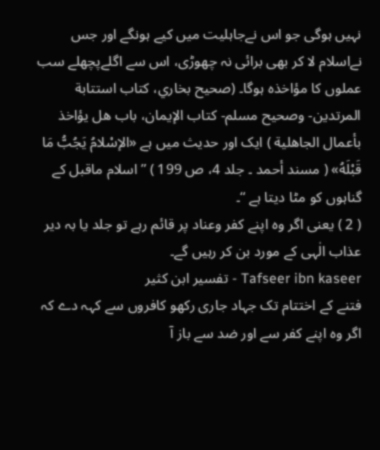نہیں ہوگی جو اس نےجاہلیت میں کیے ہونگے اور جس نےاسلام لا کر بھی برائی نہ چھوڑی، اس سے اگلےپچھلے سب عملوں کا مؤاخذہ ہوگا۔ (صحيح بخاري، كتاب استتابة المرتدين- وصحيح مسلم- كتاب الإيمان، باب هل يؤاخذ بأعمال الجاهلية ) ایک اور حدیث میں ہے «الإسْلامُ يَجُبُّ مَا قَبْلَهُ» ( مسند أحمد ۔ جلد 4، ص 199 ) ” اسلام ماقبل کے گناہوں کو مٹا دیتا ہے “۔
( 2 ) یعنی اگر وہ اپنے کفر وعناد پر قائم رہے تو جلد یا بہ دیر عذاب الٰہی کے مورد بن کر رہیں گے۔
Tafseer ibn kaseer - تفسیر ابن کثیر
فتنے کے اختتام تک جہاد جاری رکھو کافروں سے کہہ دے کہ اگر وہ اپنے کفر سے اور ضد سے باز آ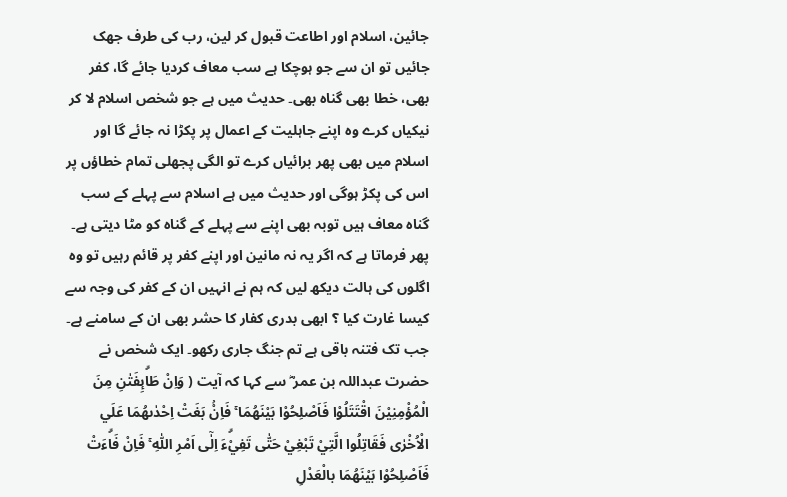جائین، اسلام اور اطاعت قبول کر لین، رب کی طرف جھک جائیں تو ان سے جو ہوچکا ہے سب معاف کردیا جائے گا، کفر بھی، خطا بھی گناہ بھی۔ حدیث میں ہے جو شخص اسلام لا کر نیکیاں کرے وہ اپنے جاہلیت کے اعمال پر پکڑا نہ جائے گا اور اسلام میں بھی پھر برائیاں کرے تو الگی پجھلی تمام خطاؤں پر اس کی پکڑ ہوگی اور حدیث میں ہے اسلام سے پہلے کے سب گناہ معاف ہیں توبہ بھی اپنے سے پہلے کے گناہ کو مٹا دیتی ہے۔ پھر فرماتا ہے کہ اگر یہ نہ مانین اور اپنے کفر پر قائم رہیں تو وہ اگلوں کی ہالت دیکھ لیں کہ ہم نے انہیں ان کے کفر کی وجہ سے کیسا غارت کیا ؟ ابھی بدری کفار کا حشر بھی ان کے سامنے ہے۔ جب تک فتنہ باقی ہے تم جنگ جاری رکھو۔ ایک شخص نے حضرت عبداللہ بن عمر ؓ سے کہا کہ آیت ( وَاِنْ طَاۗىِٕفَتٰنِ مِنَ الْمُؤْمِنِيْنَ اقْتَتَلُوْا فَاَصْلِحُوْا بَيْنَهُمَا ۚ فَاِنْۢ بَغَتْ اِحْدٰىهُمَا عَلَي الْاُخْرٰى فَقَاتِلُوا الَّتِيْ تَبْغِيْ حَتّٰى تَفِيْۗءَ اِلٰٓى اَمْرِ اللّٰهِ ۚ فَاِنْ فَاۗءَتْ فَاَصْلِحُوْا بَيْنَهُمَا بالْعَدْلِ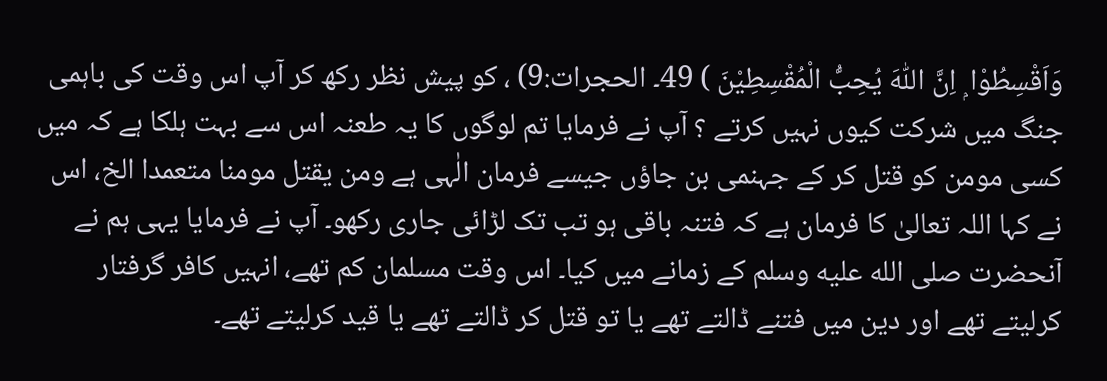وَاَقْسِطُوْا ۭ اِنَّ اللّٰهَ يُحِبُّ الْمُقْسِطِيْنَ ) 49۔ الحجرات:9) ، کو پیش نظر رکھ کر آپ اس وقت کی باہمی جنگ میں شرکت کیوں نہیں کرتے ؟ آپ نے فرمایا تم لوگوں کا یہ طعنہ اس سے بہت ہلکا ہے کہ میں کسی مومن کو قتل کر کے جہنمی بن جاؤں جیسے فرمان الٰہی ہے ومن یقتل مومنا متعمدا الخ، اس نے کہا اللہ تعالیٰ کا فرمان ہے کہ فتنہ باقی ہو تب تک لڑائی جاری رکھو۔ آپ نے فرمایا یہی ہم نے آنحضرت صلى الله عليه وسلم کے زمانے میں کیا۔ اس وقت مسلمان کم تھے، انہیں کافر گرفتار کرلیتے تھے اور دین میں فتنے ڈالتے تھے یا تو قتل کر ڈالتے تھے یا قید کرلیتے تھے۔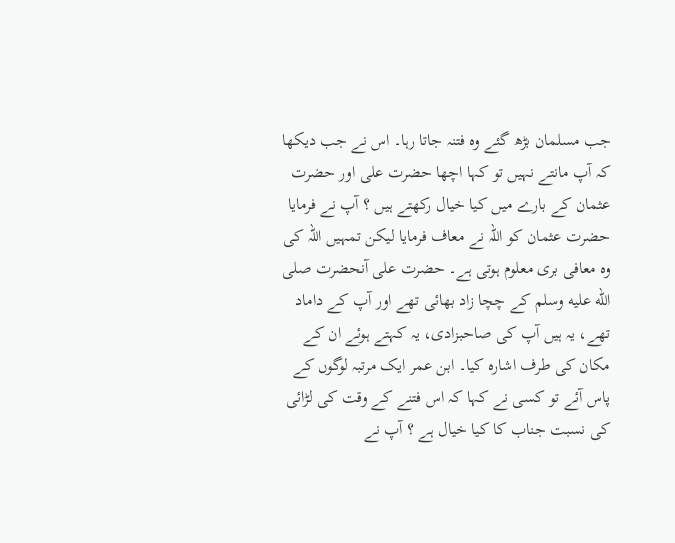جب مسلمان بڑھ گئے وہ فتنہ جاتا رہا۔ اس نے جب دیکھا کہ آپ مانتے نہیں تو کہا اچھا حضرت علی اور حضرت عثمان کے بارے میں کیا خیال رکھتے ہیں ؟ آپ نے فرمایا حضرت عثمان کو اللہ نے معاف فرمایا لیکن تمہیں اللہ کی وہ معافی بری معلوم ہوتی ہے۔ حضرت علی آنحضرت صلى الله عليه وسلم کے چچا زاد بھائی تھے اور آپ کے داماد تھے، یہ ہیں آپ کی صاحبزادی، یہ کہتے ہوئے ان کے مکان کی طرف اشارہ کیا۔ ابن عمر ایک مرتبہ لوگوں کے پاس آئے تو کسی نے کہا کہ اس فتنے کے وقت کی لڑائی کی نسبت جناب کا کیا خیال ہے ؟ آپ نے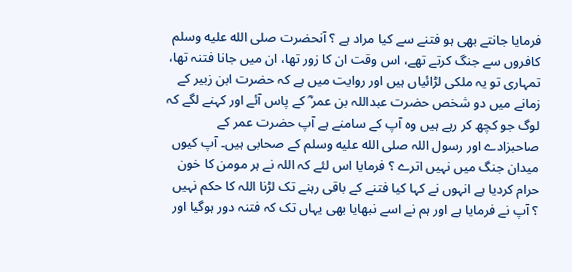فرمایا جانتے بھی ہو فتنے سے کیا مراد ہے ؟ آنحضرت صلى الله عليه وسلم کافروں سے جنگ کرتے تھے، اس وقت ان کا زور تھا، ان میں جانا فتنہ تھا، تمہاری تو یہ ملکی لڑائیاں ہیں اور روایت میں ہے کہ حضرت ابن زبیر کے زمانے میں دو شخص حضرت عبداللہ بن عمر ؓ کے پاس آئے اور کہنے لگے کہ لوگ جو کچھ کر رہے ہیں وہ آپ کے سامنے ہے آپ حضرت عمر کے صاحبزادے اور رسول اللہ صلى الله عليه وسلم کے صحابی ہیں۔ آپ کیوں میدان جنگ میں نہیں اترے ؟ فرمایا اس لئے کہ اللہ نے ہر مومن کا خون حرام کردیا ہے انہوں نے کہا کیا فتنے کے باقی رہنے تک لڑنا اللہ کا حکم نہیں ؟ آپ نے فرمایا ہے اور ہم نے اسے نبھایا بھی یہاں تک کہ فتنہ دور ہوگیا اور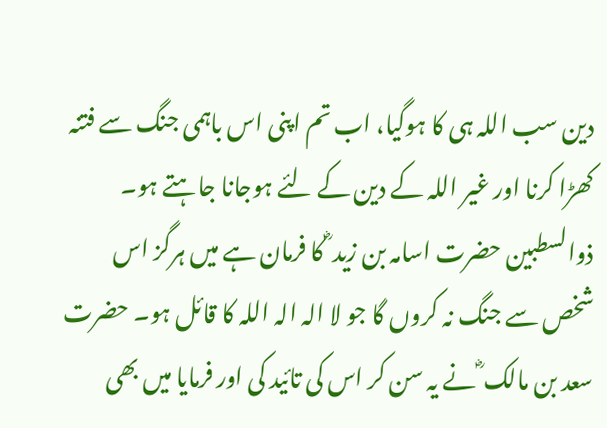دین سب اللہ ہی کا ہوگیا، اب تم اپنی اس باہمی جنگ سے فتنہ کھڑا کرنا اور غیر اللہ کے دین کے لئے ہوجانا جاہتے ہو۔ ذوالسطبین حضرت اسامہ بن زید ؓ کا فرمان ہے میں ہرگز اس شخص سے جنگ نہ کروں گا جو لا الہ الہ اللہ کا قائل ہو۔ حضرت سعد بن مالک ؓ نے یہ سن کر اس کی تائید کی اور فرمایا میں بھی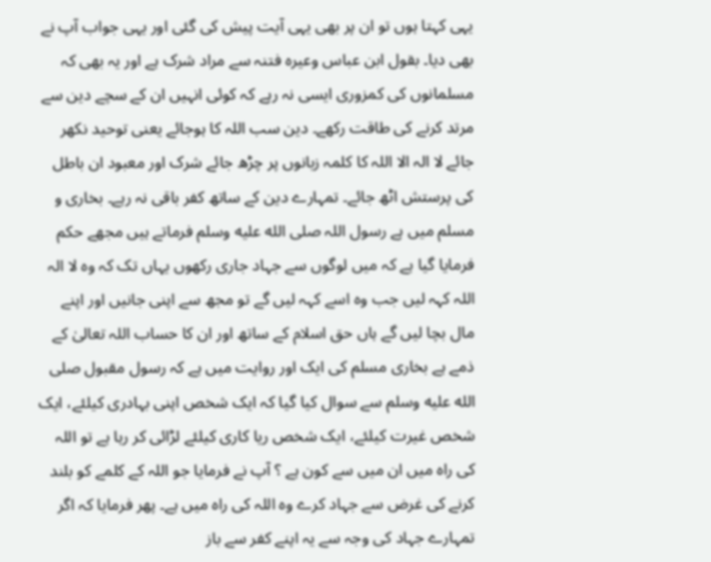یہی کہتا ہوں تو ان پر بھی یہی آیت پیش کی گئی اور یہی جواب آپ نے بھی دیا۔ بقول ابن عباس وعیرہ فتنہ سے مراد شرک ہے اور یہ بھی کہ مسلمانوں کی کمزوری ایسی نہ رہے کہ کوئی انہیں ان کے سچے دین سے مرتد کرنے کی طاقت رکھے۔ دین سب اللہ کا ہوجائے یعنی توحید نکھر جائے لا الہ الا اللہ کا کلمہ زبانوں پر چڑھ جائے شرک اور معبود ان باطل کی پرستش اٹھ جائے۔ تمہارے دین کے ساتھ کفر باقی نہ رہے۔ بخاری و مسلم میں ہے رسول اللہ صلى الله عليه وسلم فرماتے ہیں مجھے حکم فرمایا گیا ہے کہ میں لوگوں سے جہاد جاری رکھوں یہاں تک کہ وہ لا الہ اللہ کہہ لیں جب وہ اسے کہہ لیں گے تو مجھ سے اپنی جانیں اور اپنے مال بچا لیں گے ہاں حق اسلام کے ساتھ اور ان کا حساب اللہ تعالیٰ کے ذمے ہے بخاری مسلم کی ایک اور روایت میں ہے کہ رسول مقبول صلى الله عليه وسلم سے سوال کیا گیا کہ ایک شخص اپنی بہادری کیلئے، ایک شخص غیرت کیلئے، ایک شخص ریا کاری کیلئے لڑائی کر رہا ہے تو اللہ کی راہ میں ان میں سے کون ہے ؟ آپ نے فرمایا جو اللہ کے کلمے کو بلند کرنے کی غرض سے جہاد کرے وہ اللہ کی راہ میں ہے۔ پھر فرمایا کہ اگر تمہارے جہاد کی وجہ سے یہ اپنے کفر سے باز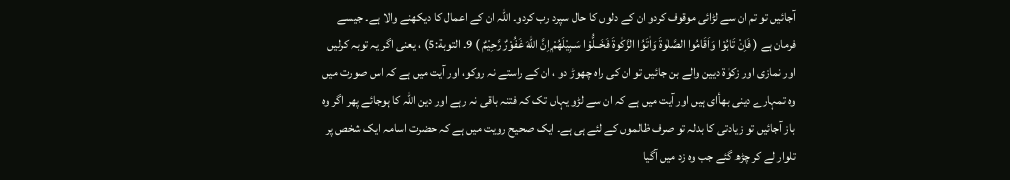آجائیں تو تم ان سے لڑائی موقوف کردو ان کے دلوں کا حال سپرد رب کردو۔ اللہ ان کے اعمال کا دیکھنے والا ہے۔ جیسے فرمان ہے ( فَاِنْ تَابُوْا وَاَقَامُوا الصَّلٰوةَ وَاٰتَوُا الزَّكٰوةَ فَخَــلُّوْا سَـبِيْلَهُمْ ۭاِنَّ اللّٰهَ غَفُوْرٌ رَّحِيْمٌ ) 9۔ التوبة:5) ، یعنی اگر یہ توبہ کرلیں اور نمازی اور زکوٰۃ دیین والے بن جائیں تو ان کی راہ چھوڑ دو ، ان کے راستے نہ روکو، اور آیت میں ہے کہ اس صورت میں وہ تمہارے دینی بھأای ہیں اور آیت میں ہے کہ ان سے لڑو یہاں تک کہ فتنہ باقی نہ رہے اور دین اللہ کا ہوجائے پھر اگر وہ باز آجائیں تو زیادتی کا بدلہ تو صرف ظالموں کے لئے ہی ہے۔ ایک صحیح رویت میں ہے کہ حضرت اسامہ ایک شخص پر تلوار لے کر چڑھ گئے جب وہ زد میں آگیا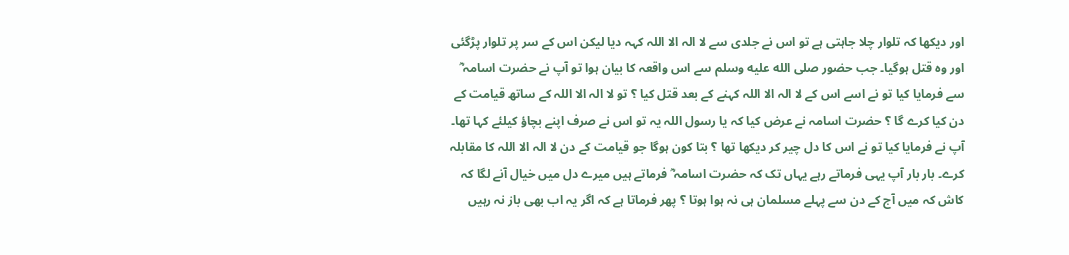اور دیکھا کہ تلوار چلا جاہتی ہے تو اس نے جلدی سے لا الہ الا اللہ کہہ دیا لیکن اس کے سر پر تلوار پڑگئی اور وہ قتل ہوگیا۔ جب حضور صلى الله عليه وسلم سے اس واقعہ کا بیان ہوا تو آپ نے حضرت اسامہ ؓ سے فرمایا کیا تو نے اسے اس کے لا الہ الا اللہ کہنے کے بعد قتل کیا ؟ تو لا الہ الا اللہ کے ساتھ قیامت کے دن کیا کرے گا ؟ حضرت اسامہ نے عرض کیا کہ یا رسول اللہ یہ تو اس نے صرف اپنے بچاؤ کیلئے کہا تھا۔ آپ نے فرمایا کیا تو نے اس کا دل چیر کر دیکھا تھا ؟ بتا کون ہوگا جو قیامت کے دن لا الہ الا اللہ کا مقابلہ کرے۔ بار بار آپ یہی فرماتے رہے یہاں تک کہ حضرت اسامہ ؓ فرماتے ہیں میرے دل میں خیال آنے لگا کہ کاش کہ میں آج کے دن سے پہلے مسلمان ہی نہ ہوا ہوتا ؟ پھر فرماتا ہے کہ اگر یہ اب بھی باز نہ رہیں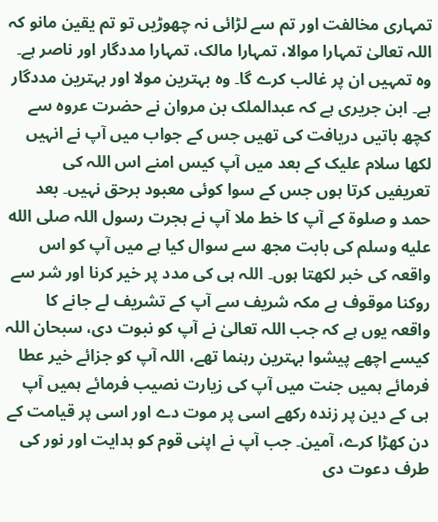تمہاری مخالفت اور تم سے لڑائی نہ چھوڑیں تو تم یقین مانو کہ اللہ تعالیٰ تمہارا موالا، تمہارا مالک، تمہارا مددگار اور ناصر ہے۔ وہ تمہیں ان پر غالب کرے گا۔ وہ بہترین مولا اور بہترین مددگار ہے۔ ابن جریری ہے کہ عبدالملک بن مروان نے حضرت عروہ سے کچھ باتیں دریافت کی تھیں جس کے جواب میں آپ نے انہیں لکھا سلام علیک کے بعد میں آپ کیس امنے اس اللہ کی تعریفیں کرتا ہوں جس کے سوا کوئی معبود برحق نہیں۔ بعد حمد و صلوۃ کے آپ کا خط ملا آپ نے ہجرت رسول اللہ صلى الله عليه وسلم کی بابت مجھ سے سوال کیا ہے میں آپ کو اس واقعہ کی خبر لکھتا ہوں۔ اللہ ہی کی مدد پر خیر کرنا اور شر سے روکنا موقوف ہے مکہ شریف سے آپ کے تشریف لے جانے کا واقعہ یوں ہے کہ جب اللہ تعالیٰ نے آپ کو نبوت دی، سبحان اللہ کیسے اچھے پیشوا بہترین رہنما تھے، اللہ آپ کو جزائے خیر عطا فرمائے ہمیں جنت میں آپ کی زیارت نصیب فرمائے ہمیں آپ ہی کے دین پر زندہ رکھے اسی پر موت دے اور اسی پر قیامت کے دن کھڑا کرے، آمین۔ جب آپ نے اپنی قوم کو ہدایت اور نور کی طرف دعوت دی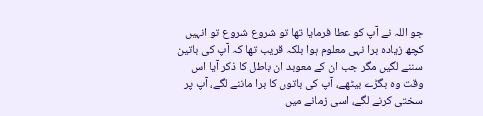جو اللہ نے آپ کو عطا فرمایا تھا تو شروع شروع تو انہیں کچھ زیادہ برا نہی معلوم ہوا بلکہ قریب تھا کہ آپ کی باتین سننے لگیں مگر جب ان کے معوبد ان باطل کا ذکر آیا اس وقت وہ بگڑے بیٹھے، آپ کی باتوں کا برا ماننے لگے، آپ پر سختی کرنے لگے، اسی زمانے میں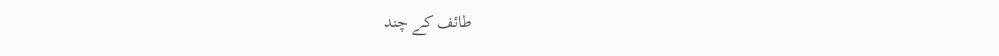طائف کے چند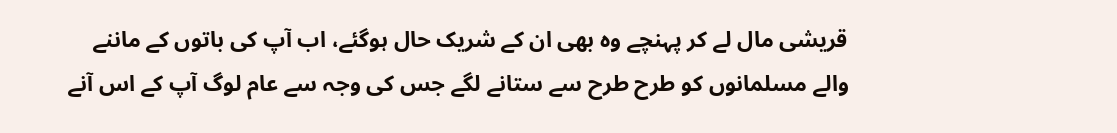قریشی مال لے کر پہنچے وہ بھی ان کے شریک حال ہوگئے، اب آپ کی باتوں کے ماننے والے مسلمانوں کو طرح طرح سے ستانے لگے جس کی وجہ سے عام لوگ آپ کے اس آنے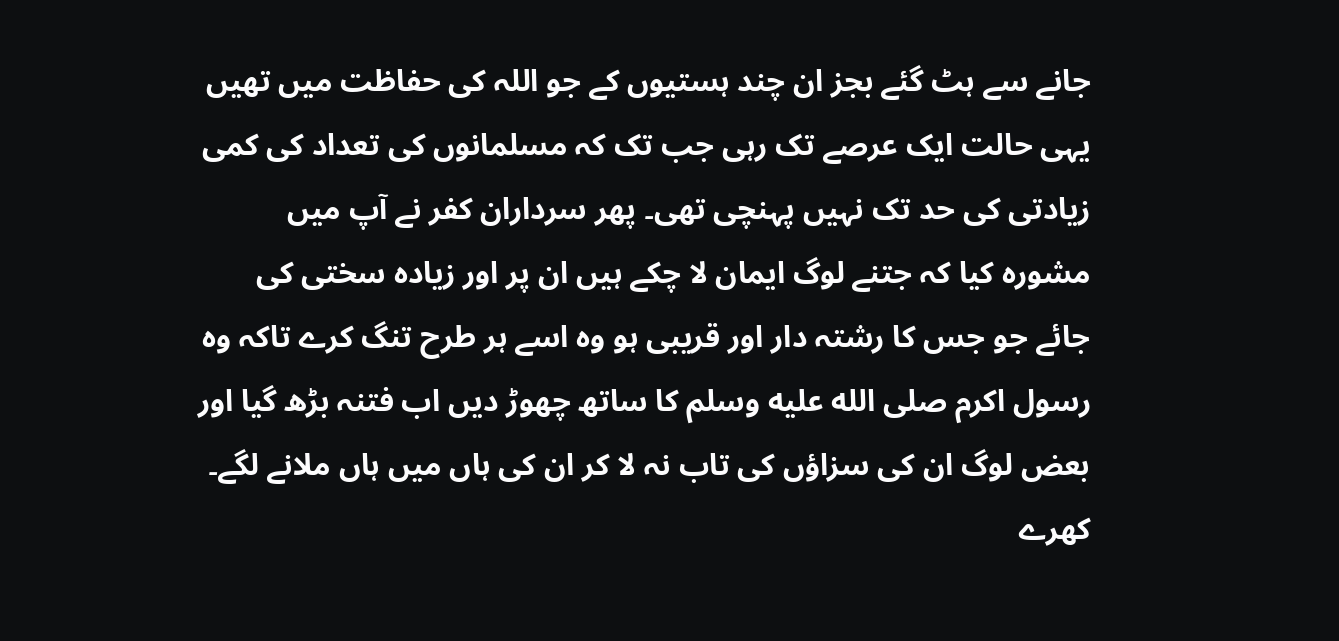جانے سے ہٹ گئے بجز ان چند ہستیوں کے جو اللہ کی حفاظت میں تھیں یہی حالت ایک عرصے تک رہی جب تک کہ مسلمانوں کی تعداد کی کمی زیادتی کی حد تک نہیں پہنچی تھی۔ پھر سرداران کفر نے آپ میں مشورہ کیا کہ جتنے لوگ ایمان لا چکے ہیں ان پر اور زیادہ سختی کی جائے جو جس کا رشتہ دار اور قریبی ہو وہ اسے ہر طرح تنگ کرے تاکہ وہ رسول اکرم صلى الله عليه وسلم کا ساتھ چھوڑ دیں اب فتنہ بڑھ گیا اور بعض لوگ ان کی سزاؤں کی تاب نہ لا کر ان کی ہاں میں ہاں ملانے لگے۔ کھرے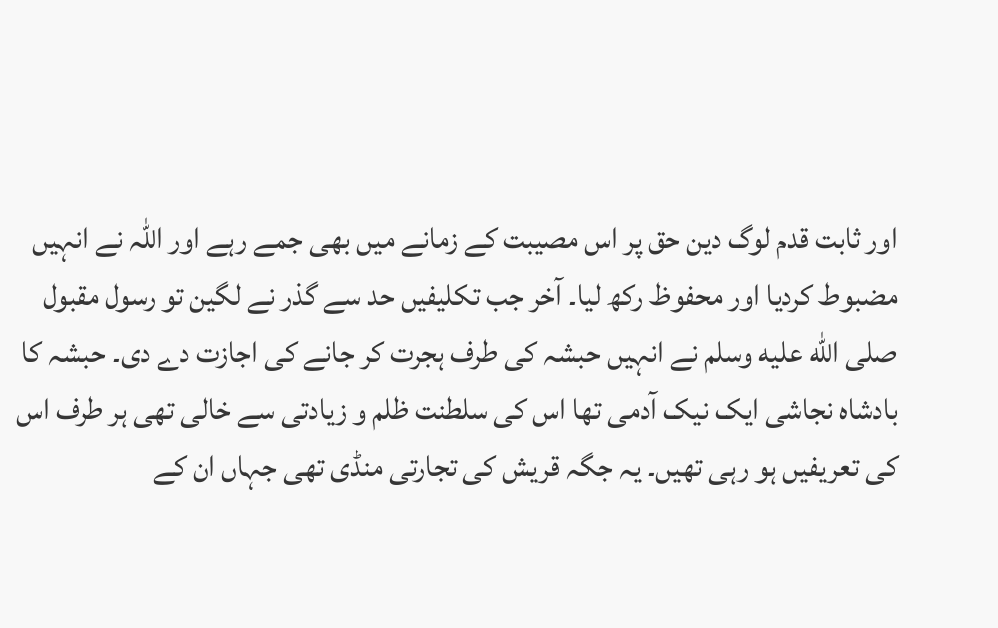اور ثابت قدم لوگ دین حق پر اس مصیبت کے زمانے میں بھی جمے رہے اور اللہ نے انہیں مضبوط کردیا اور محفوظ رکھ لیا۔ آخر جب تکلیفیں حد سے گذر نے لگین تو رسول مقبول صلى الله عليه وسلم نے انہیں حبشہ کی طرف ہجرت کر جانے کی اجازت دے دی۔ حبشہ کا بادشاہ نجاشی ایک نیک آدمی تھا اس کی سلطنت ظلم و زیادتی سے خالی تھی ہر طرف اس کی تعریفیں ہو رہی تھیں۔ یہ جگہ قریش کی تجارتی منڈی تھی جہاں ان کے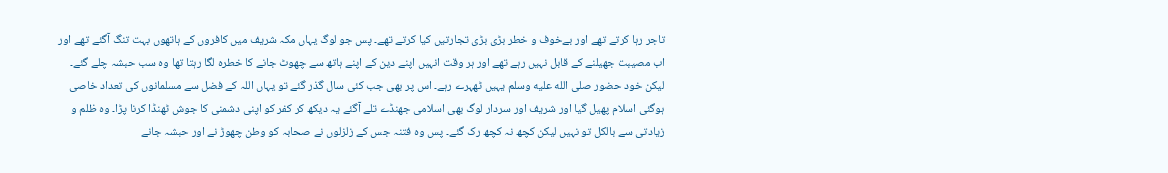تاجر رہا کرتے تھے اور بےخوف و خطر بڑی بڑی تجارتیں کیا کرتے تھے۔ پس جو لوگ یہاں مکہ شریف میں کافروں کے ہاتھوں بہت تنگ آگئے تھے اور اب مصیبت جھیلنے کے قابل نہیں رہے تھے اور ہر وقت انہیں اپنے دین کے اپنے ہاتھ سے چھوٹ جانے کا خطرہ لگا رہتا تھا وہ سب حبشہ چلے گئے۔ لیکن خود حضور صلى الله عليه وسلم یہیں ٹھہرے رہے۔ اس پر بھی جب کئی سال گذر گئے تو یہاں اللہ کے فضل سے مسلمانوں کی تعداد خاصی ہوگئی اسلام پھیل گیا اور شریف اور سردار لوگ بھی اسلامی جھنڈے تلے آگئے یہ دیکھ کر کفر کو اپنی دشمنی کا جوش ٹھنڈا کرنا پڑا۔ وہ ظلم و زیادتی سے بالکل تو نہیں لیکن کچھ نہ کچھ رک گئے۔ پس وہ فتنہ جس کے زلزلوں نے صحابہ کو وطن چھوڑ نے اور حبشہ جانے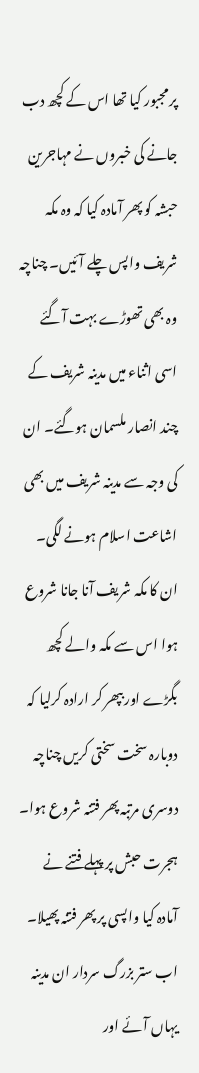پر مجبور کیا تھا اس کے کچھ دب جانے کی خبروں نے مہاجرین حبشہ کو پھر آمادہ کیا کہ وہ مکہ شریف واپس چلے آئیں۔ چناچہ وہ بھی تھوڑے بہت آگئے اسی اثناء میں مدینہ شریف کے چند انصار ملسمان ہوگئے۔ ان کی وجہ سے مدینہ شریف میں بھی اشاعت اسلام ہونے لگی۔ ان کا مکہ شریف آنا جانا شروع ہوا اس سے مکہ والے کچھ بگڑے اور بپھر کر ارادہ کرلیا کہ دوبارہ سخت سختی کریں چناچہ دوسری مرتبہ پھر فتنہ شروع ہوا۔ ہجرت حبش پر پہلے فتنے نے آمادہ کیا واپسی پر پھر فتنہ پھیلا۔ اب ستر بزرگ سردار ان مدینہ یہاں آئے اور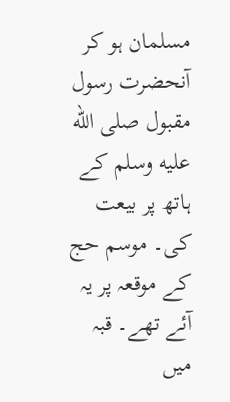مسلمان ہو کر آنحضرت رسول مقبول صلى الله عليه وسلم کے ہاتھ پر بیعت کی۔ موسم حج کے موقعہ پر یہ آئے تھے۔ قبہ میں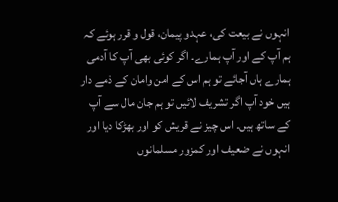انہوں نے بیعت کی، عہدو پیمان، قول و قرر ہوئے کہ ہم آپ کے اور آپ ہمارے۔ اگر کوئی بھی آپ کا آدمی ہمارے ہاں آجائے تو ہم اس کے امن وامان کے ذمے دار ہیں خود آپ اگر تشریف لائیں تو ہم جان مال سے آپ کے ساتھ ہیں۔ اس چیز نے قریش کو اور بھڑکا دیا اور انہوں نے ضعیف اور کمزور مسلمانوں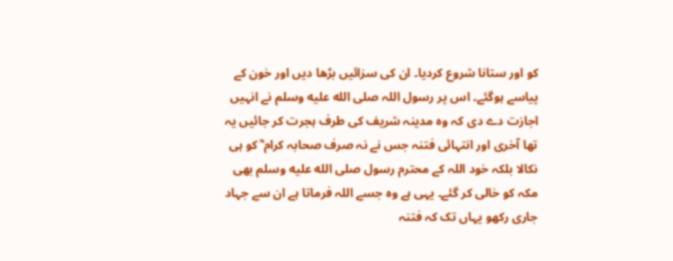کو اور ستانا شروع کردیا۔ ان کی سزائیں بڑھا دیں اور خون کے پیاسے ہوگئے۔ اس پر رسول اللہ صلى الله عليه وسلم نے انہیں اجازت دے دی کہ وہ مدینہ شریف کی طرف ہجرت کر جائیں یہ تھا آخری اور انتہائی فتنہ جس نے نہ صرف صحابہ کرام ؓ کو ہی نکالا بلکہ خود اللہ کے محترم رسول صلى الله عليه وسلم بھی مکہ کو خالی کر گئے۔ یہی ہے وہ جسے اللہ فرماتا ہے ان سے جہاد جاری رکھو یہاں تک کہ فتنہ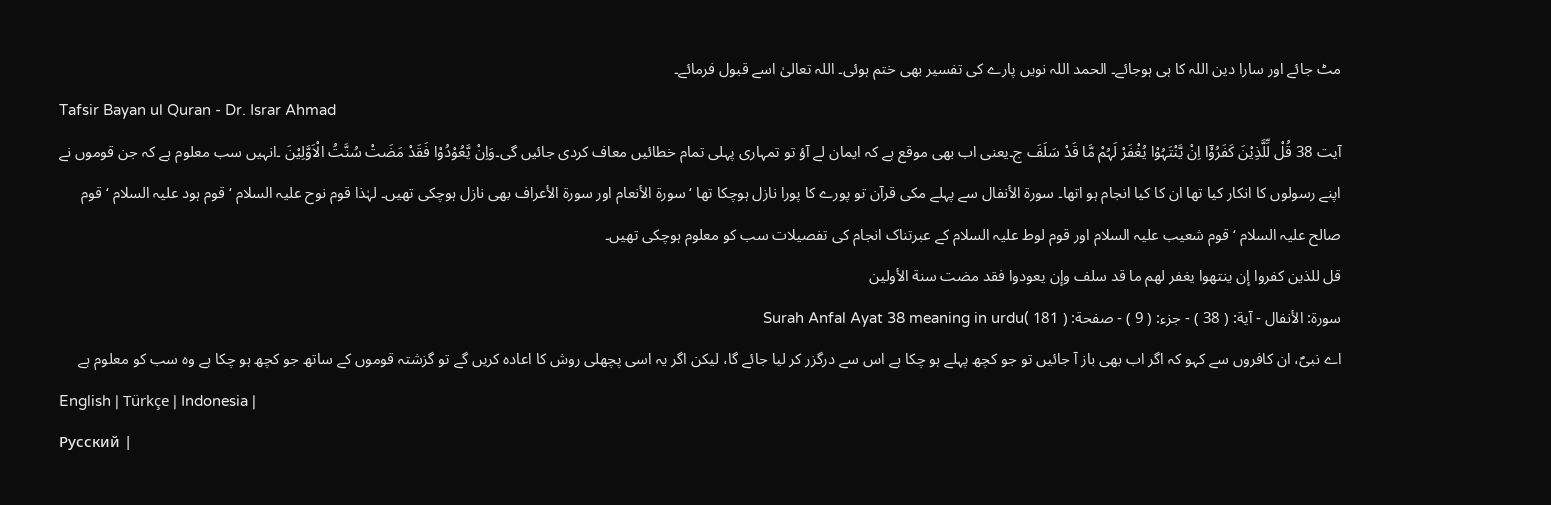مٹ جائے اور سارا دین اللہ کا ہی ہوجائے۔ الحمد اللہ نویں پارے کی تفسیر بھی ختم ہوئی۔ اللہ تعالیٰ اسے قبول فرمائے۔
Tafsir Bayan ul Quran - Dr. Israr Ahmad
آیت 38 قُلْ لِّلَّذِیْنَ کَفَرُوْٓا اِنْ یَّنْتَہُوْا یُغْفَرْ لَہُمْ مَّا قَدْ سَلَفَ ج۔یعنی اب بھی موقع ہے کہ ایمان لے آؤ تو تمہاری پہلی تمام خطائیں معاف کردی جائیں گی۔وَاِنْ یَّعُوْدُوْا فَقَدْ مَضَتْ سُنَّتُ الْاَوَّلِیْنَ ۔انہیں سب معلوم ہے کہ جن قوموں نے اپنے رسولوں کا انکار کیا تھا ان کا کیا انجام ہو اتھا۔ سورة الأنفال سے پہلے مکی قرآن تو پورے کا پورا نازل ہوچکا تھا ‘ سورة الأنعام اور سورة الأعراف بھی نازل ہوچکی تھیں۔ لہٰذا قوم نوح علیہ السلام ‘ قوم ہود علیہ السلام ‘ قوم صالح علیہ السلام ‘ قوم شعیب علیہ السلام اور قوم لوط علیہ السلام کے عبرتناک انجام کی تفصیلات سب کو معلوم ہوچکی تھیں۔
قل للذين كفروا إن ينتهوا يغفر لهم ما قد سلف وإن يعودوا فقد مضت سنة الأولين
سورة: الأنفال - آية: ( 38 ) - جزء: ( 9 ) - صفحة: ( 181 )Surah Anfal Ayat 38 meaning in urdu
اے نبیؐ، ان کافروں سے کہو کہ اگر اب بھی باز آ جائیں تو جو کچھ پہلے ہو چکا ہے اس سے درگزر کر لیا جائے گا، لیکن اگر یہ اسی پچھلی روش کا اعادہ کریں گے تو گزشتہ قوموں کے ساتھ جو کچھ ہو چکا ہے وہ سب کو معلوم ہے
English | Türkçe | Indonesia |
Русский |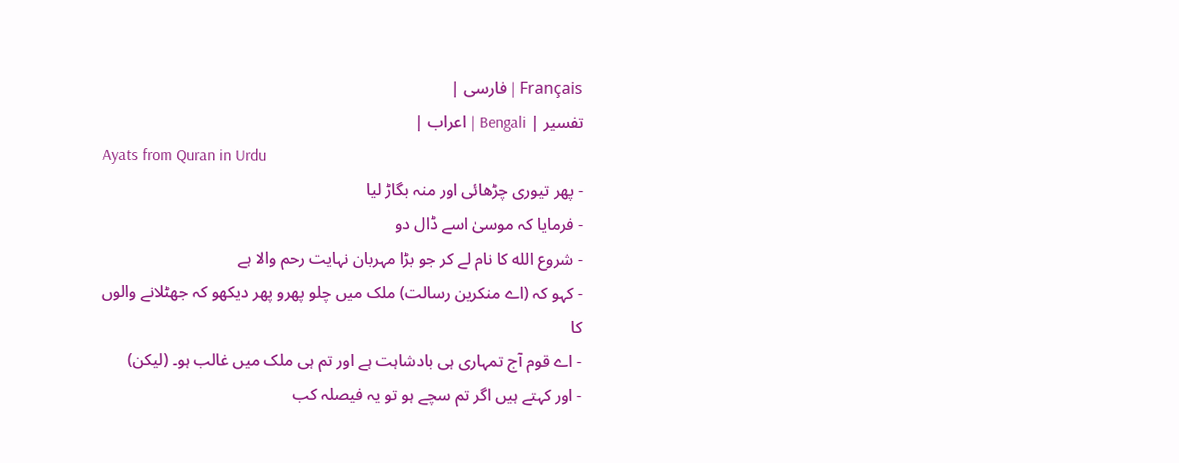Français | فارسی |
تفسير | Bengali | اعراب |
Ayats from Quran in Urdu
- پھر تیوری چڑھائی اور منہ بگاڑ لیا
- فرمایا کہ موسیٰ اسے ڈال دو
- شروع الله کا نام لے کر جو بڑا مہربان نہایت رحم والا ہے
- کہو کہ (اے منکرین رسالت) ملک میں چلو پھرو پھر دیکھو کہ جھٹلانے والوں کا
- اے قوم آج تمہاری ہی بادشاہت ہے اور تم ہی ملک میں غالب ہو۔ (لیکن)
- اور کہتے ہیں اگر تم سچے ہو تو یہ فیصلہ کب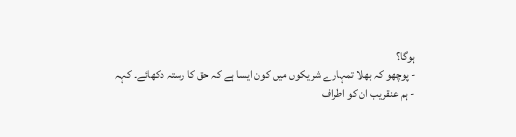ہوگا؟
- پوچھو کہ بھلا تمہارے شریکوں میں کون ایسا ہے کہ حق کا رستہ دکھائے۔ کہہ
- ہم عنقریب ان کو اطراف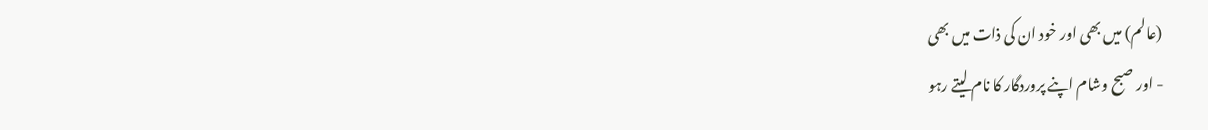(عالم) میں بھی اور خود ان کی ذات میں بھی
- اور صبح وشام اپنے پروردگار کا نام لیتے رہو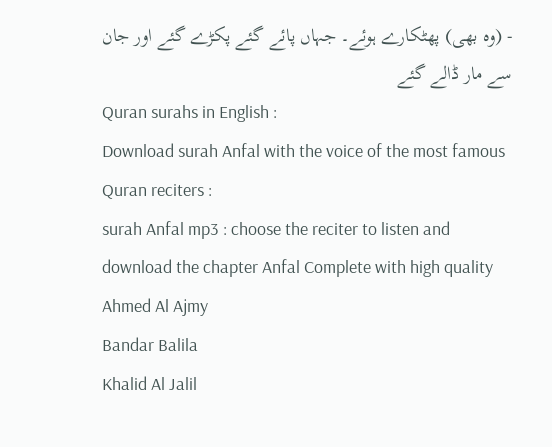- (وہ بھی) پھٹکارے ہوئے۔ جہاں پائے گئے پکڑے گئے اور جان سے مار ڈالے گئے
Quran surahs in English :
Download surah Anfal with the voice of the most famous Quran reciters :
surah Anfal mp3 : choose the reciter to listen and download the chapter Anfal Complete with high quality
Ahmed Al Ajmy
Bandar Balila
Khalid Al Jalil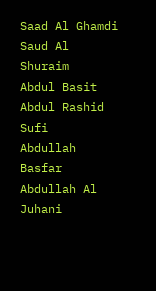Saad Al Ghamdi
Saud Al Shuraim
Abdul Basit
Abdul Rashid Sufi
Abdullah Basfar
Abdullah Al Juhani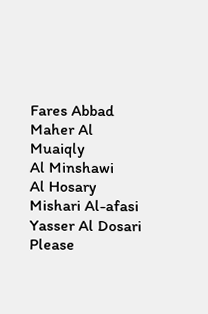Fares Abbad
Maher Al Muaiqly
Al Minshawi
Al Hosary
Mishari Al-afasi
Yasser Al Dosari
Please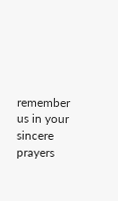remember us in your sincere prayers